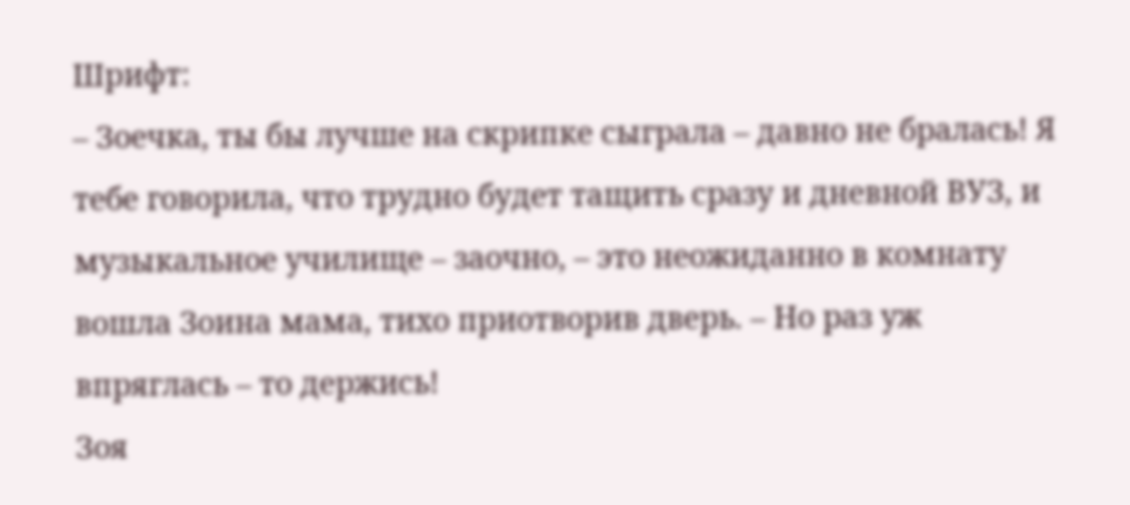Шрифт:
– Зоечка, ты бы лучше на скрипке сыграла – давно не бралась! Я тебе говорила, что трудно будет тащить сразу и дневной ВУЗ, и музыкальное училище – заочно, – это неожиданно в комнату вошла Зоина мама, тихо приотворив дверь. – Но раз уж впряглась – то держись!
Зоя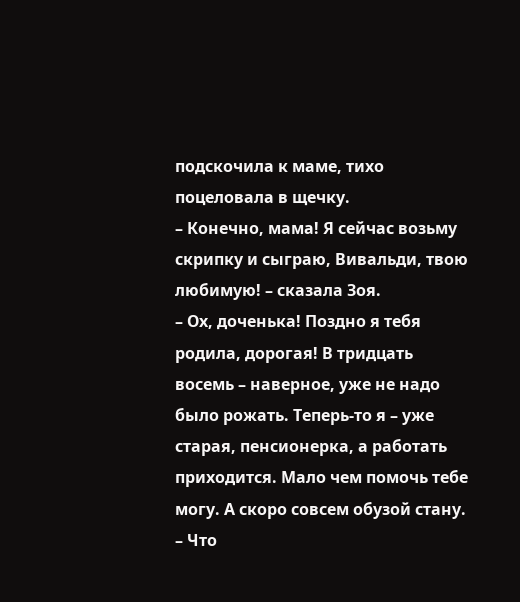подскочила к маме, тихо поцеловала в щечку.
– Конечно, мама! Я сейчас возьму скрипку и сыграю, Вивальди, твою любимую! – сказала Зоя.
– Ох, доченька! Поздно я тебя родила, дорогая! В тридцать восемь – наверное, уже не надо было рожать. Теперь-то я – уже старая, пенсионерка, а работать приходится. Мало чем помочь тебе могу. А скоро совсем обузой стану.
– Что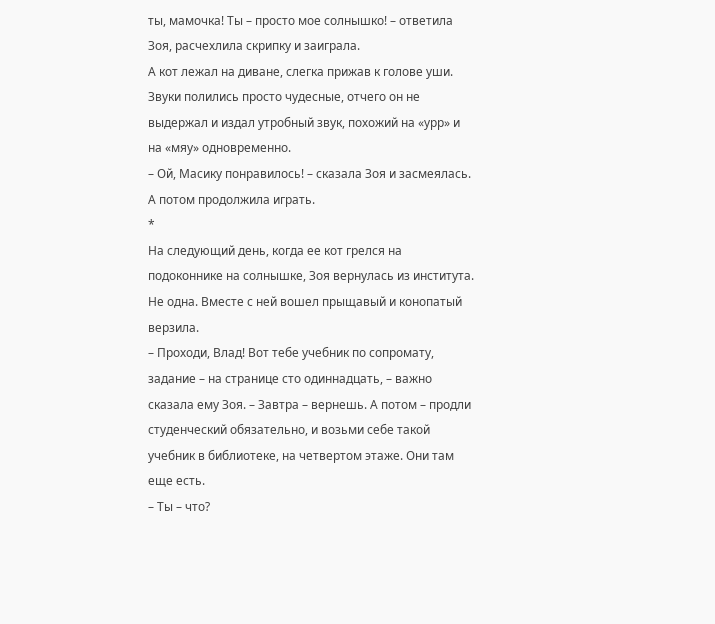ты, мамочка! Ты – просто мое солнышко! – ответила Зоя, расчехлила скрипку и заиграла.
А кот лежал на диване, слегка прижав к голове уши. Звуки полились просто чудесные, отчего он не выдержал и издал утробный звук, похожий на «урр» и на «мяу» одновременно.
– Ой, Масику понравилось! – сказала Зоя и засмеялась. А потом продолжила играть.
*
На следующий день, когда ее кот грелся на подоконнике на солнышке, Зоя вернулась из института. Не одна. Вместе с ней вошел прыщавый и конопатый верзила.
– Проходи, Влад! Вот тебе учебник по сопромату, задание – на странице сто одиннадцать, – важно сказала ему Зоя. – Завтра – вернешь. А потом – продли студенческий обязательно, и возьми себе такой учебник в библиотеке, на четвертом этаже. Они там еще есть.
– Ты – что?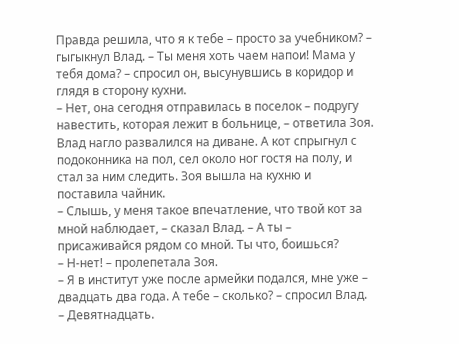Правда решила, что я к тебе – просто за учебником? – гыгыкнул Влад. – Ты меня хоть чаем напои! Мама у тебя дома? – спросил он, высунувшись в коридор и глядя в сторону кухни.
– Нет, она сегодня отправилась в поселок – подругу навестить, которая лежит в больнице, – ответила Зоя.
Влад нагло развалился на диване. А кот спрыгнул с подоконника на пол, сел около ног гостя на полу, и стал за ним следить. Зоя вышла на кухню и поставила чайник.
– Слышь, у меня такое впечатление, что твой кот за мной наблюдает, – сказал Влад. – А ты – присаживайся рядом со мной. Ты что, боишься?
– Н-нет! – пролепетала Зоя.
– Я в институт уже после армейки подался, мне уже – двадцать два года. А тебе – сколько? – спросил Влад.
– Девятнадцать.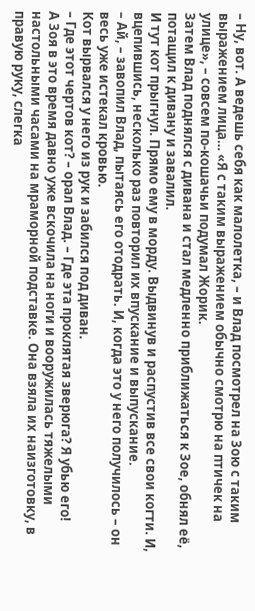– Ну, вот. А ведешь себя как малолетка, – и Влад посмотрел на Зою с таким выражением лица… «Я с таким выражением обычно смотрю на птичек на улице», – совсем по-кошачьи подумал Жорик.
Затем Влад поднялся с дивана и стал медленно приближаться к Зое, обнял её, потащил к дивану и завалил.
И тут кот прыгнул. Прямо ему в морду. Выдвинув и распустив все свои когти. И, вцепившись, несколько раз повторил их впускание и выпускание.
– Ай, – завопил Влад, пытаясь его отодрать. И, когда это у него получилось – он весь уже истекал кровью.
Кот вырвался у него из рук и забился под диван.
– Где этот чертов кот? – орал Влад. – Где эта проклятая зверюга? Я убью его!
А Зоя в это время давно уже вскочила на ноги и вооружилась тяжелыми настольными часами на мраморной подставке. Она взяла их наизготовку, в правую руку, слегка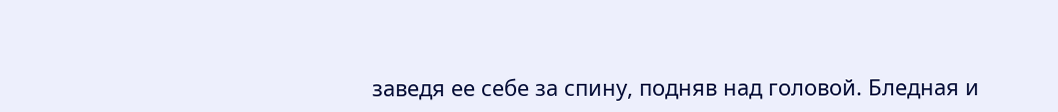заведя ее себе за спину, подняв над головой. Бледная и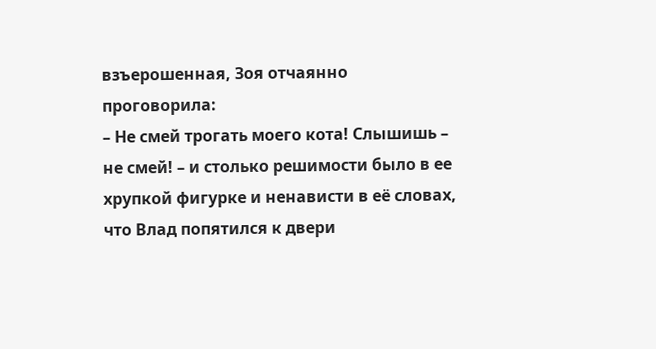взъерошенная, Зоя отчаянно проговорила:
– Не смей трогать моего кота! Слышишь – не смей! – и столько решимости было в ее хрупкой фигурке и ненависти в её словах, что Влад попятился к двери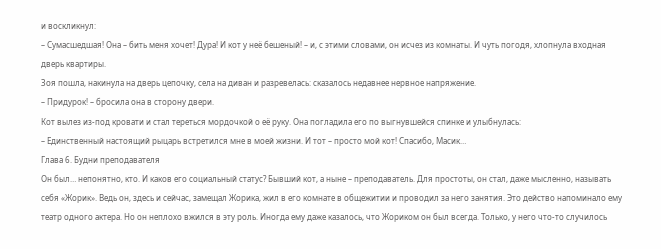и воскликнул:
– Сумасшедшая! Она – бить меня хочет! Дура! И кот у неё бешеный! – и, с этими словами, он исчез из комнаты. И чуть погодя, хлопнула входная дверь квартиры.
Зоя пошла, накинула на дверь цепочку, села на диван и разревелась: сказалось недавнее нервное напряжение.
– Придурок! – бросила она в сторону двери.
Кот вылез из-под кровати и стал тереться мордочкой о её руку. Она погладила его по выгнувшейся спинке и улыбнулась:
– Единственный настоящий рыцарь встретился мне в моей жизни. И тот – просто мой кот! Спасибо, Масик…
Глава 6. Будни преподавателя
Он был… непонятно, кто. И каков его социальный статус? Бывший кот, а ныне – преподаватель. Для простоты, он стал, даже мысленно, называть себя «Жорик». Ведь он, здесь и сейчас, замещал Жорика, жил в его комнате в общежитии и проводил за него занятия. Это действо напоминало ему театр одного актера. Но он неплохо вжился в эту роль. Иногда ему даже казалось, что Жориком он был всегда. Только, у него что-то случилось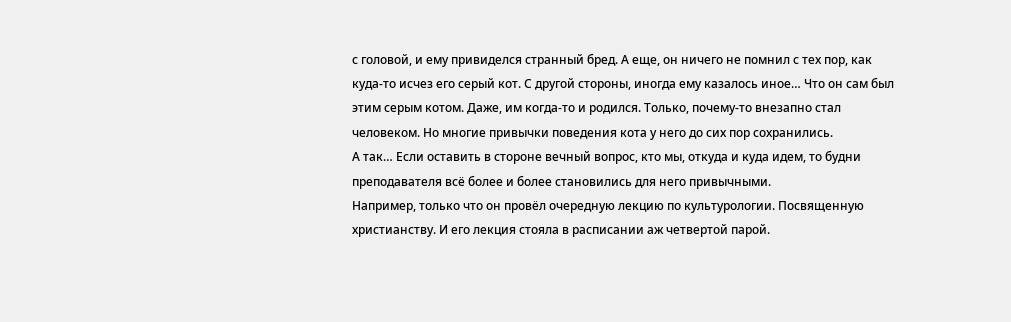с головой, и ему привиделся странный бред. А еще, он ничего не помнил с тех пор, как куда-то исчез его серый кот. С другой стороны, иногда ему казалось иное… Что он сам был этим серым котом. Даже, им когда-то и родился. Только, почему-то внезапно стал человеком. Но многие привычки поведения кота у него до сих пор сохранились.
А так… Если оставить в стороне вечный вопрос, кто мы, откуда и куда идем, то будни преподавателя всё более и более становились для него привычными.
Например, только что он провёл очередную лекцию по культурологии. Посвященную христианству. И его лекция стояла в расписании аж четвертой парой.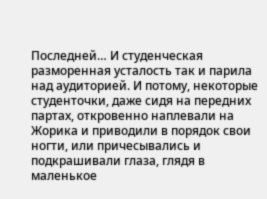Последней… И студенческая разморенная усталость так и парила над аудиторией. И потому, некоторые студенточки, даже сидя на передних партах, откровенно наплевали на Жорика и приводили в порядок свои ногти, или причесывались и подкрашивали глаза, глядя в маленькое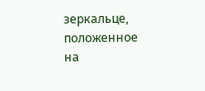зеркальце, положенное на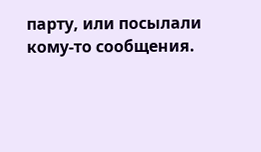парту, или посылали кому-то сообщения.